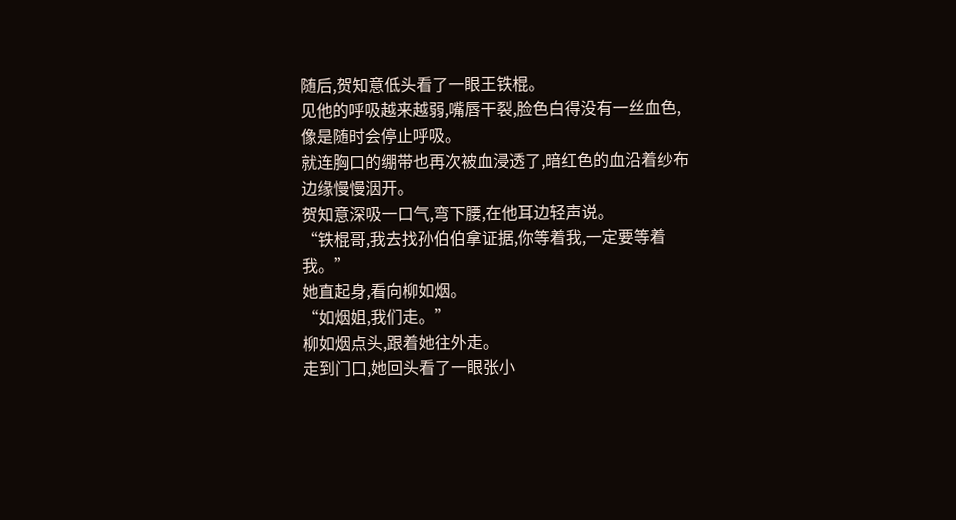随后,贺知意低头看了一眼王铁棍。
见他的呼吸越来越弱,嘴唇干裂,脸色白得没有一丝血色,像是随时会停止呼吸。
就连胸口的绷带也再次被血浸透了,暗红色的血沿着纱布边缘慢慢洇开。
贺知意深吸一口气,弯下腰,在他耳边轻声说。
“铁棍哥,我去找孙伯伯拿证据,你等着我,一定要等着我。”
她直起身,看向柳如烟。
“如烟姐,我们走。”
柳如烟点头,跟着她往外走。
走到门口,她回头看了一眼张小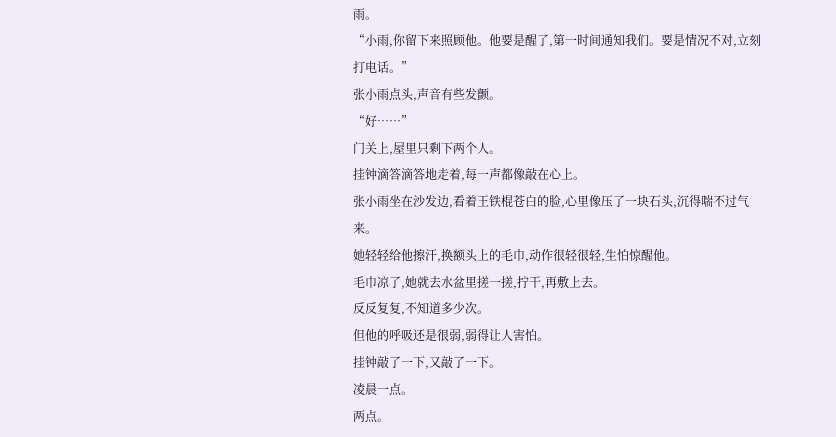雨。
“小雨,你留下来照顾他。他要是醒了,第一时间通知我们。要是情况不对,立刻打电话。”
张小雨点头,声音有些发颤。
“好……”
门关上,屋里只剩下两个人。
挂钟滴答滴答地走着,每一声都像敲在心上。
张小雨坐在沙发边,看着王铁棍苍白的脸,心里像压了一块石头,沉得喘不过气来。
她轻轻给他擦汗,换额头上的毛巾,动作很轻很轻,生怕惊醒他。
毛巾凉了,她就去水盆里搓一搓,拧干,再敷上去。
反反复复,不知道多少次。
但他的呼吸还是很弱,弱得让人害怕。
挂钟敲了一下,又敲了一下。
凌晨一点。
两点。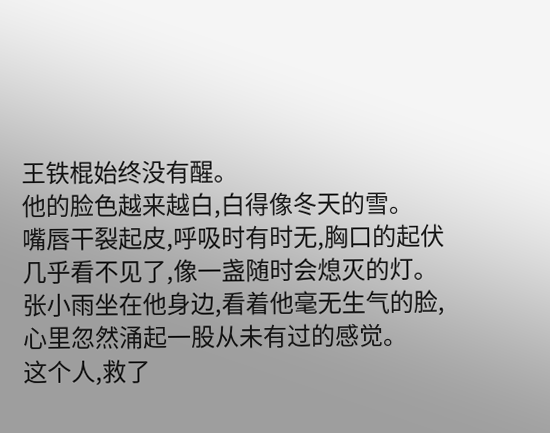王铁棍始终没有醒。
他的脸色越来越白,白得像冬天的雪。
嘴唇干裂起皮,呼吸时有时无,胸口的起伏几乎看不见了,像一盏随时会熄灭的灯。
张小雨坐在他身边,看着他毫无生气的脸,心里忽然涌起一股从未有过的感觉。
这个人,救了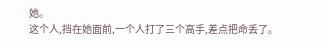她。
这个人,挡在她面前,一个人打了三个高手,差点把命丢了。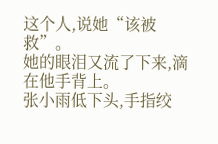这个人,说她“该被救”。
她的眼泪又流了下来,滴在他手背上。
张小雨低下头,手指绞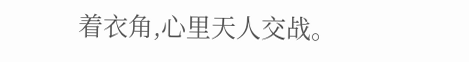着衣角,心里天人交战。